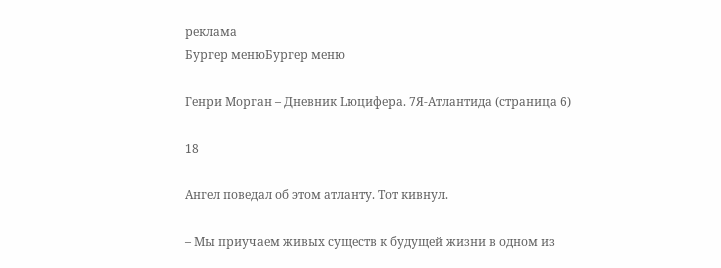реклама
Бургер менюБургер меню

Генри Морган – Дневник Lюцифера. 7Я-Атлантида (страница 6)

18

Ангел поведал об этом атланту. Тот кивнул.

– Мы приучаем живых существ к будущей жизни в одном из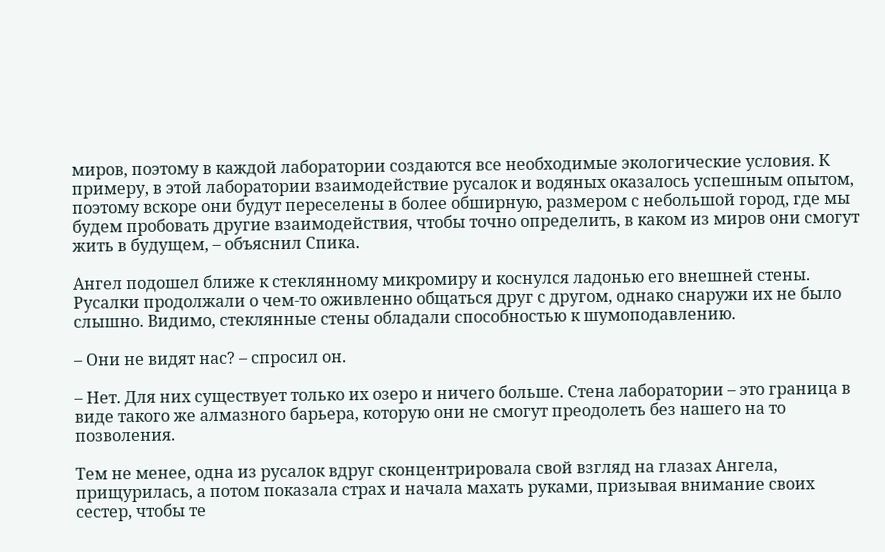миров, поэтому в каждой лаборатории создаются все необходимые экологические условия. К примеру, в этой лаборатории взаимодействие русалок и водяных оказалось успешным опытом, поэтому вскоре они будут переселены в более обширную, размером с небольшой город, где мы будем пробовать другие взаимодействия, чтобы точно определить, в каком из миров они смогут жить в будущем, – объяснил Спика.

Ангел подошел ближе к стеклянному микромиру и коснулся ладонью его внешней стены. Русалки продолжали о чем-то оживленно общаться друг с другом, однако снаружи их не было слышно. Видимо, стеклянные стены обладали способностью к шумоподавлению.

– Они не видят нас? – спросил он.

– Нет. Для них существует только их озеро и ничего больше. Стена лаборатории – это граница в виде такого же алмазного барьера, которую они не смогут преодолеть без нашего на то позволения.

Тем не менее, одна из русалок вдруг сконцентрировала свой взгляд на глазах Ангела, прищурилась, а потом показала страх и начала махать руками, призывая внимание своих сестер, чтобы те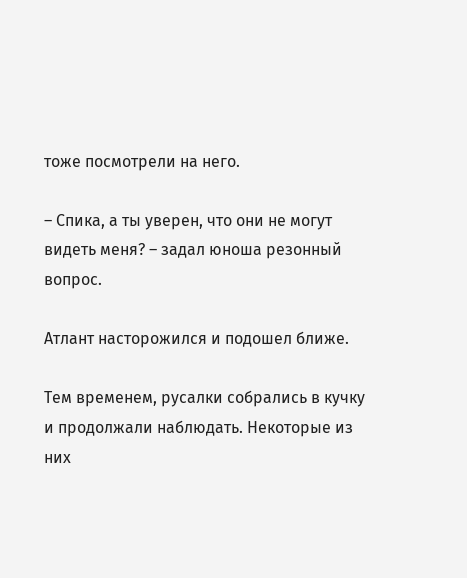тоже посмотрели на него.

– Спика, а ты уверен, что они не могут видеть меня? – задал юноша резонный вопрос.

Атлант насторожился и подошел ближе.

Тем временем, русалки собрались в кучку и продолжали наблюдать. Некоторые из них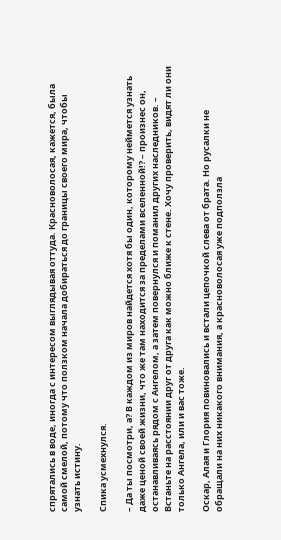спрятались в воде, иногда с интересом выглядывая оттуда. Красноволосая, кажется, была самой смелой, потому что ползком начала добираться до границы своего мира, чтобы узнать истину.

Спика усмехнулся.

– Да ты посмотри, а? В каждом из миров найдется хотя бы один, которому неймется узнать даже ценой своей жизни, что же там находится за пределами вселенной!? – произнес он, останавливаясь рядом с Ангелом, а затем повернулся и поманил других наследников. – Встаньте на расстоянии друг от друга как можно ближе к стене. Хочу проверить, видят ли они только Ангела, или и вас тоже.

Оскар, Алая и Глория повиновались и встали цепочкой слева от брата. Но русалки не обращали на них никакого внимания, а красноволосая уже подползла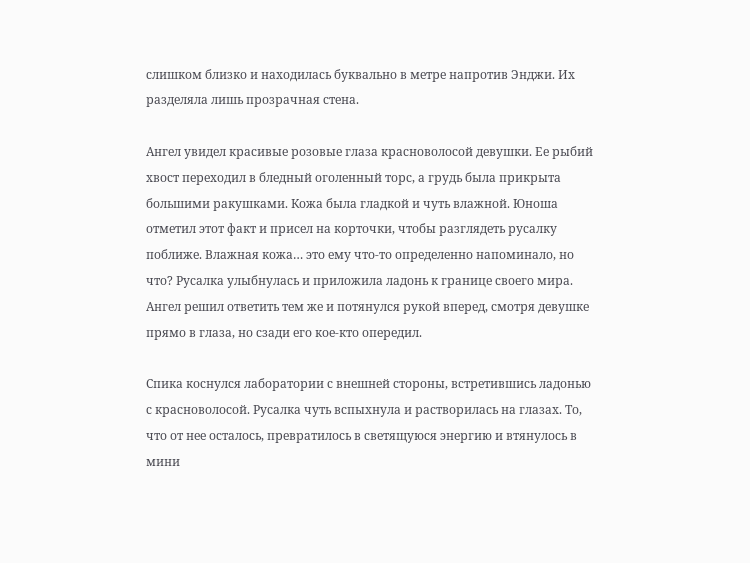слишком близко и находилась буквально в метре напротив Энджи. Их разделяла лишь прозрачная стена.

Ангел увидел красивые розовые глаза красноволосой девушки. Ее рыбий хвост переходил в бледный оголенный торс, а грудь была прикрыта большими ракушками. Кожа была гладкой и чуть влажной. Юноша отметил этот факт и присел на корточки, чтобы разглядеть русалку поближе. Влажная кожа… это ему что-то определенно напоминало, но что? Русалка улыбнулась и приложила ладонь к границе своего мира. Ангел решил ответить тем же и потянулся рукой вперед, смотря девушке прямо в глаза, но сзади его кое-кто опередил.

Спика коснулся лаборатории с внешней стороны, встретившись ладонью с красноволосой. Русалка чуть вспыхнула и растворилась на глазах. То, что от нее осталось, превратилось в светящуюся энергию и втянулось в мини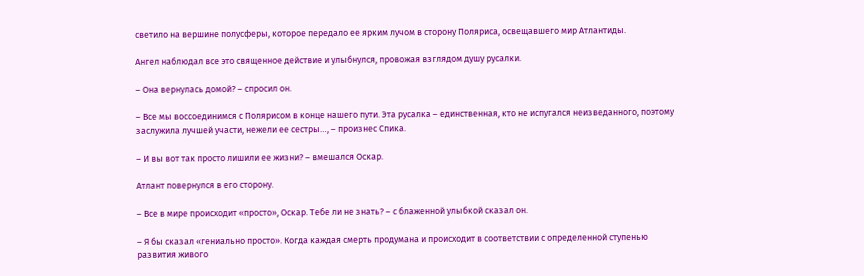светило на вершине полусферы, которое передало ее ярким лучом в сторону Поляриса, освещавшего мир Атлантиды.

Ангел наблюдал все это священное действие и улыбнулся, провожая взглядом душу русалки.

– Она вернулась домой? – спросил он.

– Все мы воссоединимся с Полярисом в конце нашего пути. Эта русалка – единственная, кто не испугался неизведанного, поэтому заслужила лучшей участи, нежели ее сестры…, – произнес Спика.

– И вы вот так просто лишили ее жизни? – вмешался Оскар.

Атлант повернулся в его сторону.

– Все в мире происходит «просто», Оскар. Тебе ли не знать? – с блаженной улыбкой сказал он.

– Я бы сказал «гениально просто». Когда каждая смерть продумана и происходит в соответствии с определенной ступенью развития живого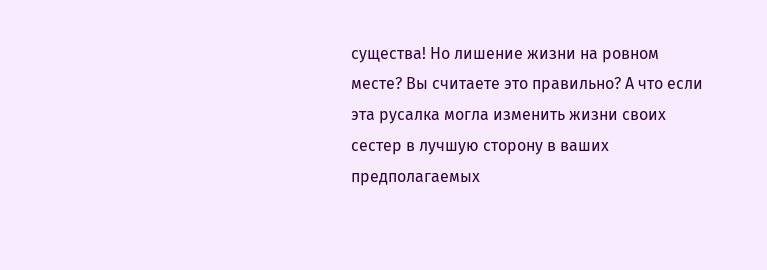существа! Но лишение жизни на ровном месте? Вы считаете это правильно? А что если эта русалка могла изменить жизни своих сестер в лучшую сторону в ваших предполагаемых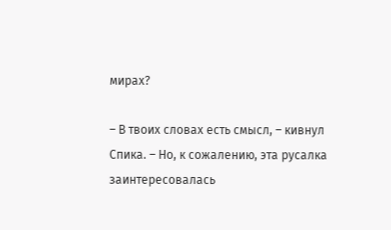мирах?

– В твоих словах есть смысл, – кивнул Спика. – Но, к сожалению, эта русалка заинтересовалась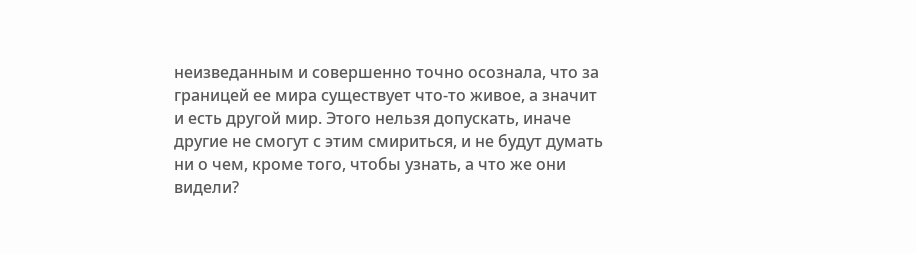неизведанным и совершенно точно осознала, что за границей ее мира существует что-то живое, а значит и есть другой мир. Этого нельзя допускать, иначе другие не смогут с этим смириться, и не будут думать ни о чем, кроме того, чтобы узнать, а что же они видели?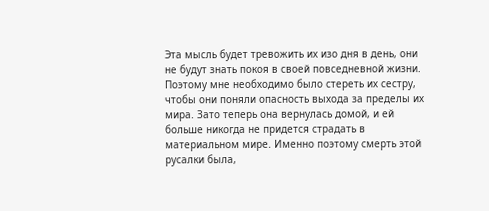Эта мысль будет тревожить их изо дня в день, они не будут знать покоя в своей повседневной жизни. Поэтому мне необходимо было стереть их сестру, чтобы они поняли опасность выхода за пределы их мира. Зато теперь она вернулась домой, и ей больше никогда не придется страдать в материальном мире. Именно поэтому смерть этой русалки была,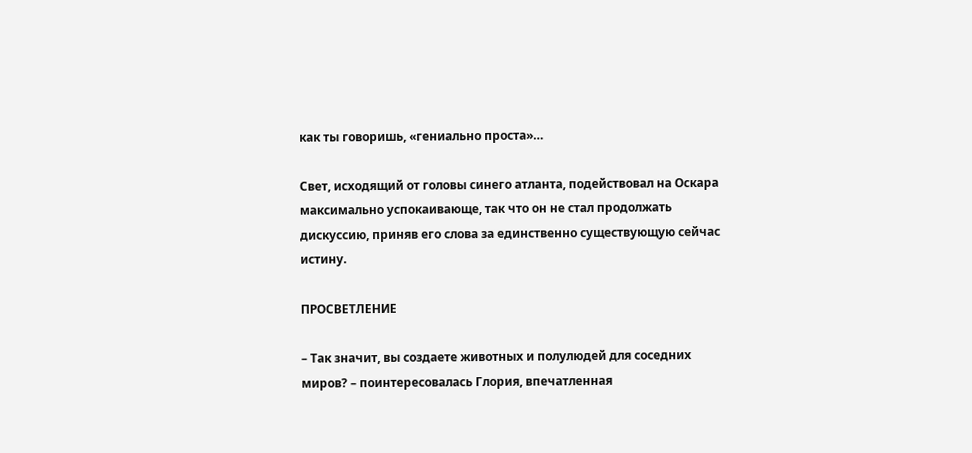как ты говоришь, «гениально проста»…

Свет, исходящий от головы синего атланта, подействовал на Оскара максимально успокаивающе, так что он не стал продолжать дискуссию, приняв его слова за единственно существующую сейчас истину.

ПРОСВЕТЛЕНИЕ

– Так значит, вы создаете животных и полулюдей для соседних миров? – поинтересовалась Глория, впечатленная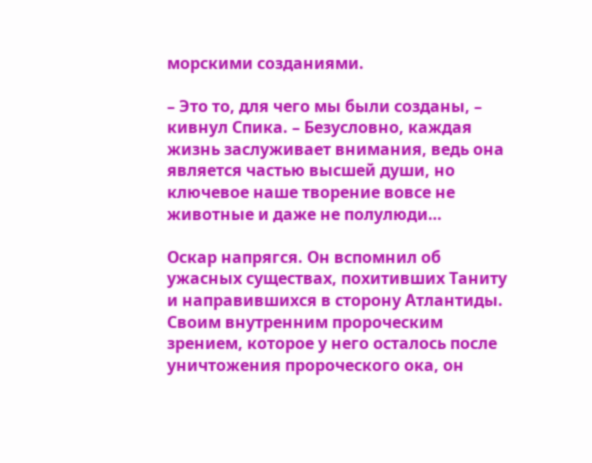морскими созданиями.

– Это то, для чего мы были созданы, – кивнул Спика. – Безусловно, каждая жизнь заслуживает внимания, ведь она является частью высшей души, но ключевое наше творение вовсе не животные и даже не полулюди…

Оскар напрягся. Он вспомнил об ужасных существах, похитивших Таниту и направившихся в сторону Атлантиды. Своим внутренним пророческим зрением, которое у него осталось после уничтожения пророческого ока, он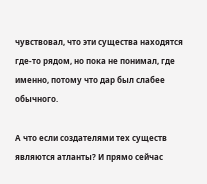чувствовал, что эти существа находятся где-то рядом, но пока не понимал, где именно, потому что дар был слабее обычного.

А что если создателями тех существ являются атланты? И прямо сейчас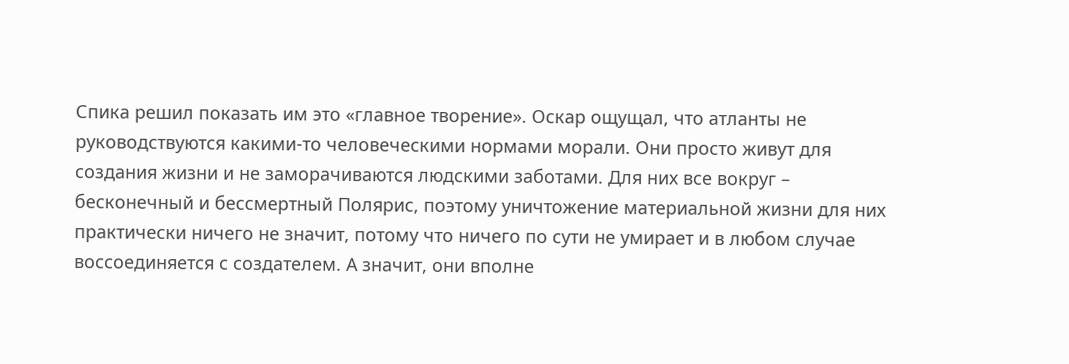Спика решил показать им это «главное творение». Оскар ощущал, что атланты не руководствуются какими-то человеческими нормами морали. Они просто живут для создания жизни и не заморачиваются людскими заботами. Для них все вокруг – бесконечный и бессмертный Полярис, поэтому уничтожение материальной жизни для них практически ничего не значит, потому что ничего по сути не умирает и в любом случае воссоединяется с создателем. А значит, они вполне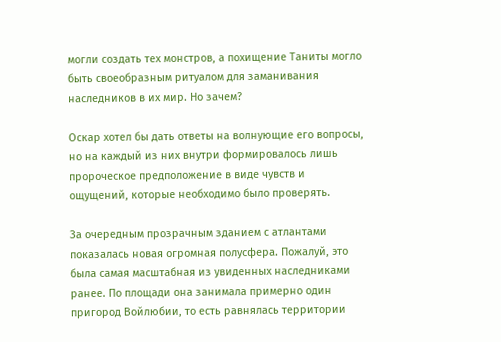могли создать тех монстров, а похищение Таниты могло быть своеобразным ритуалом для заманивания наследников в их мир. Но зачем?

Оскар хотел бы дать ответы на волнующие его вопросы, но на каждый из них внутри формировалось лишь пророческое предположение в виде чувств и ощущений, которые необходимо было проверять.

За очередным прозрачным зданием с атлантами показалась новая огромная полусфера. Пожалуй, это была самая масштабная из увиденных наследниками ранее. По площади она занимала примерно один пригород Войлюбии, то есть равнялась территории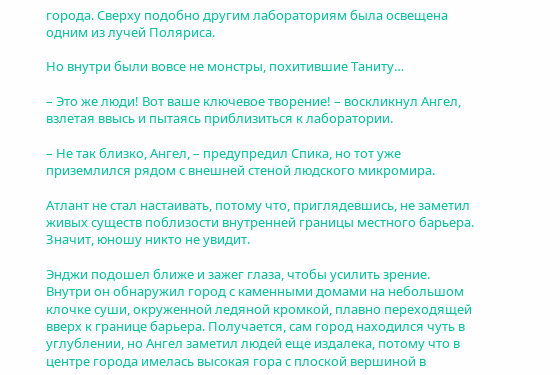города. Сверху подобно другим лабораториям была освещена одним из лучей Поляриса.

Но внутри были вовсе не монстры, похитившие Таниту…

– Это же люди! Вот ваше ключевое творение! – воскликнул Ангел, взлетая ввысь и пытаясь приблизиться к лаборатории.

– Не так близко, Ангел, – предупредил Спика, но тот уже приземлился рядом с внешней стеной людского микромира.

Атлант не стал настаивать, потому что, приглядевшись, не заметил живых существ поблизости внутренней границы местного барьера. Значит, юношу никто не увидит.

Энджи подошел ближе и зажег глаза, чтобы усилить зрение. Внутри он обнаружил город с каменными домами на небольшом клочке суши, окруженной ледяной кромкой, плавно переходящей вверх к границе барьера. Получается, сам город находился чуть в углублении, но Ангел заметил людей еще издалека, потому что в центре города имелась высокая гора с плоской вершиной в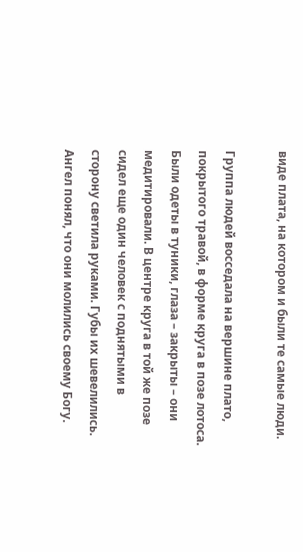виде плата, на котором и были те самые люди.

Группа людей восседала на вершине плато, покрытого травой, в форме круга в позе лотоса. Были одеты в туники, глаза – закрыты – они медитировали. В центре круга в той же позе сидел еще один человек с поднятыми в сторону светила руками. Губы их шевелились. Ангел понял, что они молились своему Богу.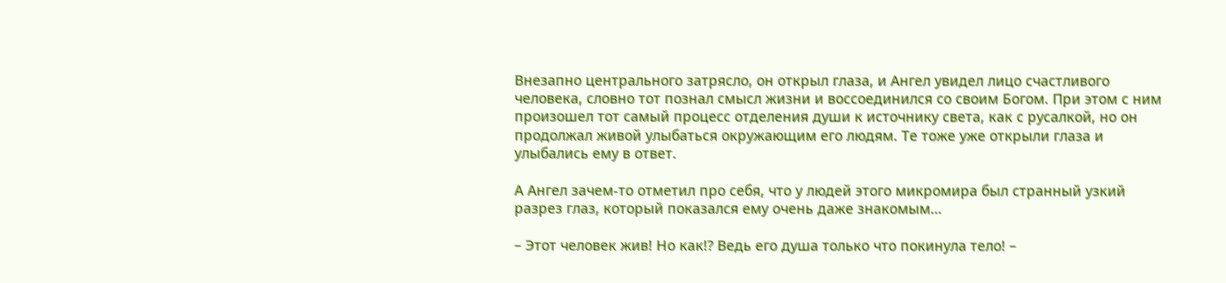Внезапно центрального затрясло, он открыл глаза, и Ангел увидел лицо счастливого человека, словно тот познал смысл жизни и воссоединился со своим Богом. При этом с ним произошел тот самый процесс отделения души к источнику света, как с русалкой, но он продолжал живой улыбаться окружающим его людям. Те тоже уже открыли глаза и улыбались ему в ответ.

А Ангел зачем-то отметил про себя, что у людей этого микромира был странный узкий разрез глаз, который показался ему очень даже знакомым…

– Этот человек жив! Но как!? Ведь его душа только что покинула тело! –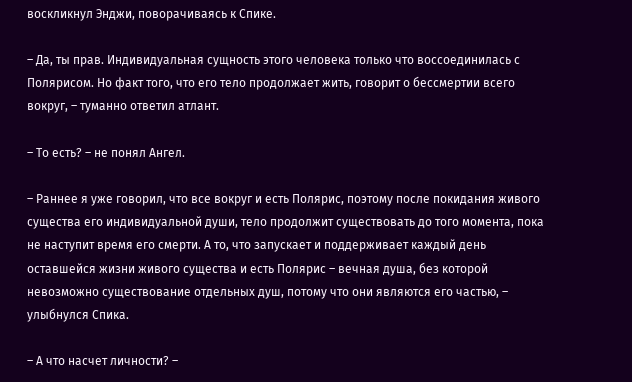воскликнул Энджи, поворачиваясь к Спике.

– Да, ты прав. Индивидуальная сущность этого человека только что воссоединилась с Полярисом. Но факт того, что его тело продолжает жить, говорит о бессмертии всего вокруг, – туманно ответил атлант.

– То есть? – не понял Ангел.

– Раннее я уже говорил, что все вокруг и есть Полярис, поэтому после покидания живого существа его индивидуальной души, тело продолжит существовать до того момента, пока не наступит время его смерти. А то, что запускает и поддерживает каждый день оставшейся жизни живого существа и есть Полярис – вечная душа, без которой невозможно существование отдельных душ, потому что они являются его частью, – улыбнулся Спика.

– А что насчет личности? –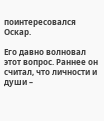поинтересовался Оскар.

Его давно волновал этот вопрос. Раннее он считал, что личности и души –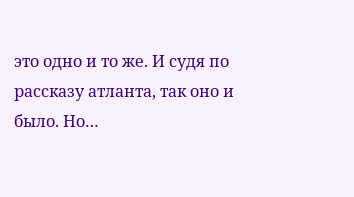это одно и то же. И судя по рассказу атланта, так оно и было. Но…